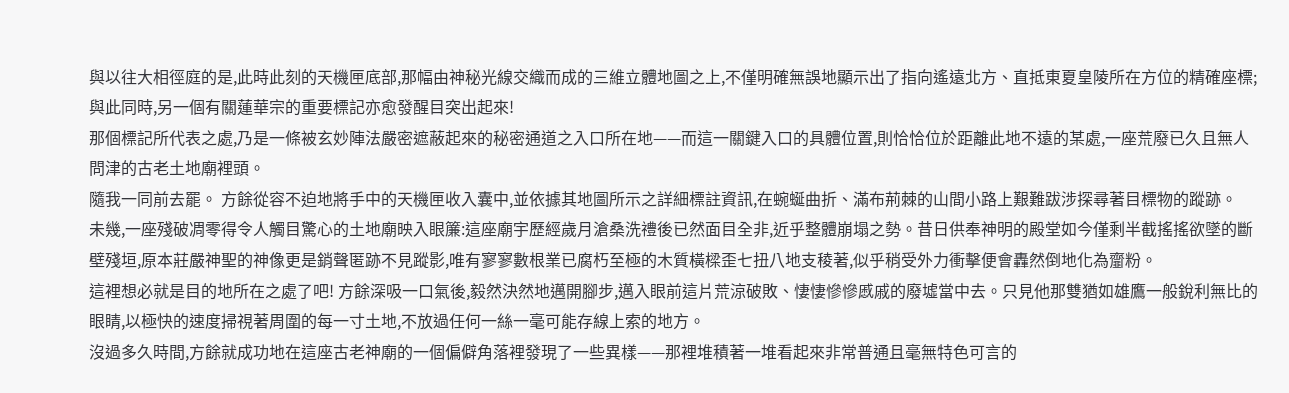與以往大相徑庭的是,此時此刻的天機匣底部,那幅由神秘光線交織而成的三維立體地圖之上,不僅明確無誤地顯示出了指向遙遠北方、直抵東夏皇陵所在方位的精確座標;與此同時,另一個有關蓮華宗的重要標記亦愈發醒目突出起來!
那個標記所代表之處,乃是一條被玄妙陣法嚴密遮蔽起來的秘密通道之入口所在地——而這一關鍵入口的具體位置,則恰恰位於距離此地不遠的某處,一座荒廢已久且無人問津的古老土地廟裡頭。
隨我一同前去罷。 方餘從容不迫地將手中的天機匣收入囊中,並依據其地圖所示之詳細標註資訊,在蜿蜒曲折、滿布荊棘的山間小路上艱難跋涉探尋著目標物的蹤跡。
未幾,一座殘破凋零得令人觸目驚心的土地廟映入眼簾:這座廟宇歷經歲月滄桑洗禮後已然面目全非,近乎整體崩塌之勢。昔日供奉神明的殿堂如今僅剩半截搖搖欲墜的斷壁殘垣,原本莊嚴神聖的神像更是銷聲匿跡不見蹤影,唯有寥寥數根業已腐朽至極的木質橫樑歪七扭八地支稜著,似乎稍受外力衝擊便會轟然倒地化為齏粉。
這裡想必就是目的地所在之處了吧! 方餘深吸一口氣後,毅然決然地邁開腳步,邁入眼前這片荒涼破敗、悽悽慘慘慼戚的廢墟當中去。只見他那雙猶如雄鷹一般銳利無比的眼睛,以極快的速度掃視著周圍的每一寸土地,不放過任何一絲一毫可能存線上索的地方。
沒過多久時間,方餘就成功地在這座古老神廟的一個偏僻角落裡發現了一些異樣——那裡堆積著一堆看起來非常普通且毫無特色可言的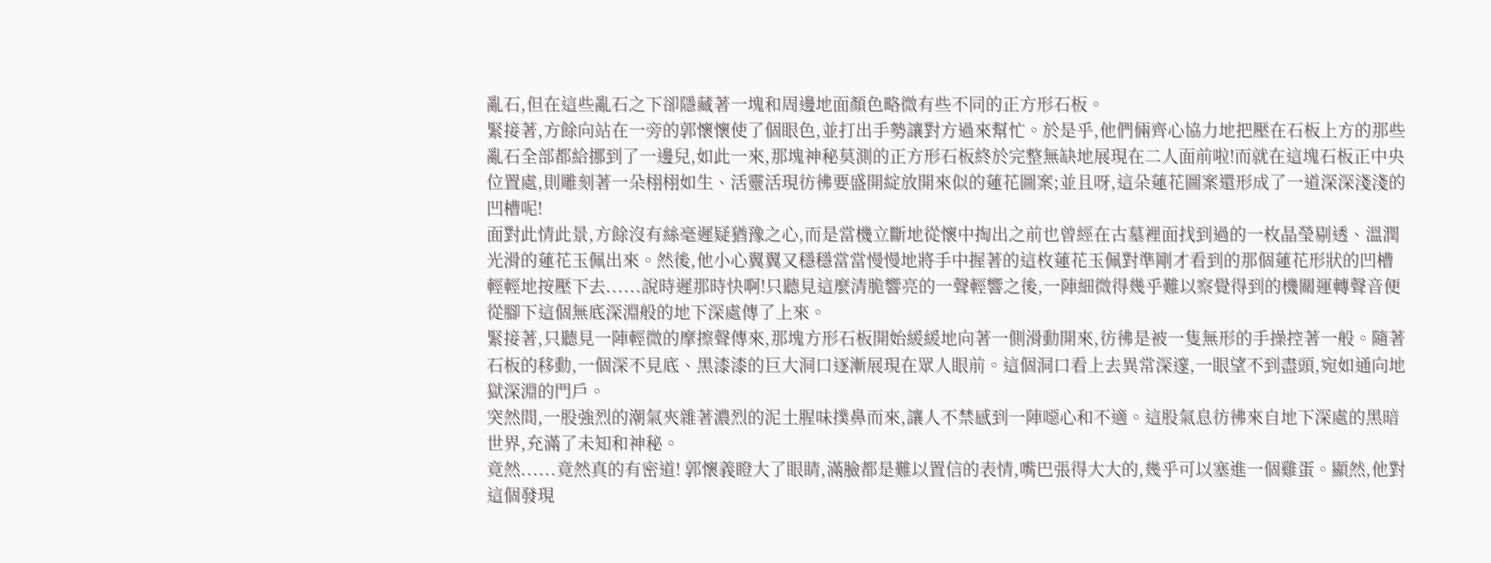亂石,但在這些亂石之下卻隱藏著一塊和周邊地面顏色略微有些不同的正方形石板。
緊接著,方餘向站在一旁的郭懷懷使了個眼色,並打出手勢讓對方過來幫忙。於是乎,他們倆齊心協力地把壓在石板上方的那些亂石全部都給挪到了一邊兒,如此一來,那塊神秘莫測的正方形石板終於完整無缺地展現在二人面前啦!而就在這塊石板正中央位置處,則雕刻著一朵栩栩如生、活靈活現彷彿要盛開綻放開來似的蓮花圖案;並且呀,這朵蓮花圖案還形成了一道深深淺淺的凹槽呢!
面對此情此景,方餘沒有絲毫遲疑猶豫之心,而是當機立斷地從懷中掏出之前也曾經在古墓裡面找到過的一枚晶瑩剔透、溫潤光滑的蓮花玉佩出來。然後,他小心翼翼又穩穩當當慢慢地將手中握著的這枚蓮花玉佩對準剛才看到的那個蓮花形狀的凹槽輕輕地按壓下去......說時遲那時快啊!只聽見這麼清脆響亮的一聲輕響之後,一陣細微得幾乎難以察覺得到的機關運轉聲音便從腳下這個無底深淵般的地下深處傳了上來。
緊接著,只聽見一陣輕微的摩擦聲傳來,那塊方形石板開始緩緩地向著一側滑動開來,彷彿是被一隻無形的手操控著一般。隨著石板的移動,一個深不見底、黑漆漆的巨大洞口逐漸展現在眾人眼前。這個洞口看上去異常深邃,一眼望不到盡頭,宛如通向地獄深淵的門戶。
突然間,一股強烈的潮氣夾雜著濃烈的泥土腥味撲鼻而來,讓人不禁感到一陣噁心和不適。這股氣息彷彿來自地下深處的黑暗世界,充滿了未知和神秘。
竟然......竟然真的有密道! 郭懷義瞪大了眼睛,滿臉都是難以置信的表情,嘴巴張得大大的,幾乎可以塞進一個雞蛋。顯然,他對這個發現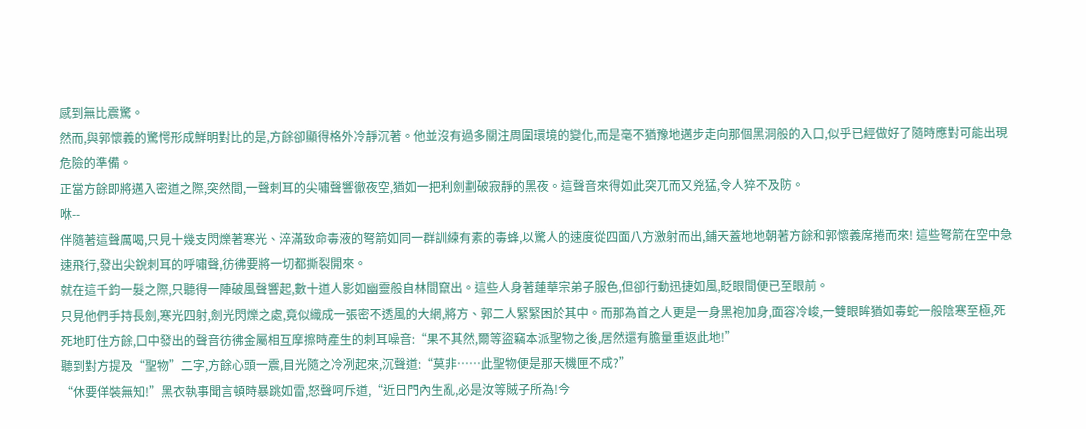感到無比震驚。
然而,與郭懷義的驚愕形成鮮明對比的是,方餘卻顯得格外冷靜沉著。他並沒有過多關注周圍環境的變化,而是毫不猶豫地邁步走向那個黑洞般的入口,似乎已經做好了隨時應對可能出現危險的準備。
正當方餘即將邁入密道之際,突然間,一聲刺耳的尖嘯聲響徹夜空,猶如一把利劍劃破寂靜的黑夜。這聲音來得如此突兀而又兇猛,令人猝不及防。
咻--
伴隨著這聲厲喝,只見十幾支閃爍著寒光、淬滿致命毒液的弩箭如同一群訓練有素的毒蜂,以驚人的速度從四面八方激射而出,鋪天蓋地地朝著方餘和郭懷義席捲而來! 這些弩箭在空中急速飛行,發出尖銳刺耳的呼嘯聲,彷彿要將一切都撕裂開來。
就在這千鈞一髮之際,只聽得一陣破風聲響起,數十道人影如幽靈般自林間竄出。這些人身著蓮華宗弟子服色,但卻行動迅捷如風,眨眼間便已至眼前。
只見他們手持長劍,寒光四射,劍光閃爍之處,竟似織成一張密不透風的大網,將方、郭二人緊緊困於其中。而那為首之人更是一身黑袍加身,面容冷峻,一雙眼眸猶如毒蛇一般陰寒至極,死死地盯住方餘,口中發出的聲音彷彿金屬相互摩擦時產生的刺耳噪音:“果不其然,爾等盜竊本派聖物之後,居然還有膽量重返此地!”
聽到對方提及“聖物”二字,方餘心頭一震,目光隨之冷冽起來,沉聲道:“莫非……此聖物便是那天機匣不成?”
“休要佯裝無知!”黑衣執事聞言頓時暴跳如雷,怒聲呵斥道,“近日門內生亂,必是汝等賊子所為!今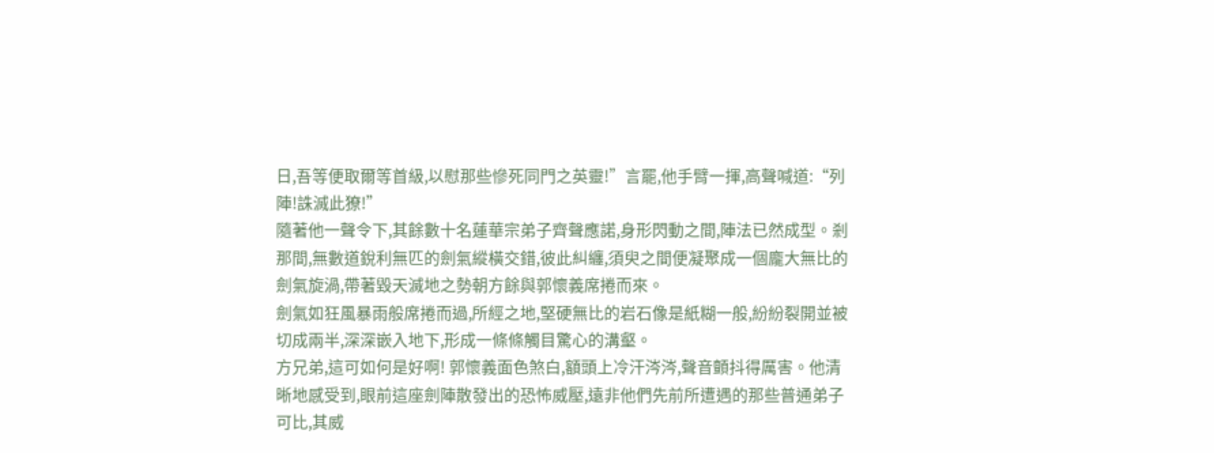日,吾等便取爾等首級,以慰那些慘死同門之英靈!”言罷,他手臂一揮,高聲喊道:“列陣!誅滅此獠!”
隨著他一聲令下,其餘數十名蓮華宗弟子齊聲應諾,身形閃動之間,陣法已然成型。剎那間,無數道銳利無匹的劍氣縱橫交錯,彼此糾纏,須臾之間便凝聚成一個龐大無比的劍氣旋渦,帶著毀天滅地之勢朝方餘與郭懷義席捲而來。
劍氣如狂風暴雨般席捲而過,所經之地,堅硬無比的岩石像是紙糊一般,紛紛裂開並被切成兩半,深深嵌入地下,形成一條條觸目驚心的溝壑。
方兄弟,這可如何是好啊! 郭懷義面色煞白,額頭上冷汗涔涔,聲音顫抖得厲害。他清晰地感受到,眼前這座劍陣散發出的恐怖威壓,遠非他們先前所遭遇的那些普通弟子可比,其威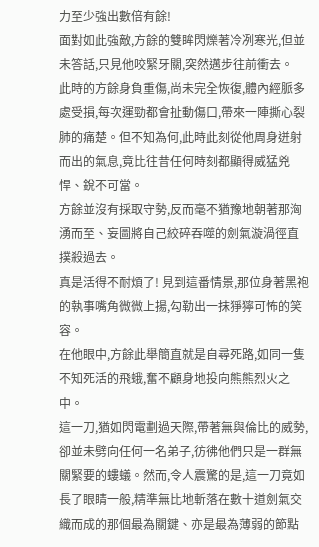力至少強出數倍有餘!
面對如此強敵,方餘的雙眸閃爍著冷冽寒光,但並未答話,只見他咬緊牙關,突然邁步往前衝去。
此時的方餘身負重傷,尚未完全恢復,體內經脈多處受損,每次運勁都會扯動傷口,帶來一陣撕心裂肺的痛楚。但不知為何,此時此刻從他周身迸射而出的氣息,竟比往昔任何時刻都顯得威猛兇悍、銳不可當。
方餘並沒有採取守勢,反而毫不猶豫地朝著那洶湧而至、妄圖將自己絞碎吞噬的劍氣漩渦徑直撲殺過去。
真是活得不耐煩了! 見到這番情景,那位身著黑袍的執事嘴角微微上揚,勾勒出一抹猙獰可怖的笑容。
在他眼中,方餘此舉簡直就是自尋死路,如同一隻不知死活的飛蛾,奮不顧身地投向熊熊烈火之中。
這一刀,猶如閃電劃過天際,帶著無與倫比的威勢,卻並未劈向任何一名弟子,彷彿他們只是一群無關緊要的螻蟻。然而,令人震驚的是,這一刀竟如長了眼睛一般,精準無比地斬落在數十道劍氣交織而成的那個最為關鍵、亦是最為薄弱的節點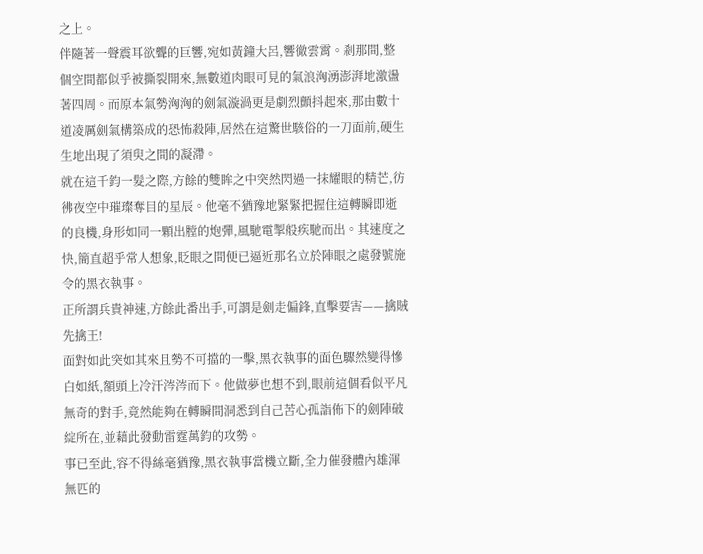之上。
伴隨著一聲震耳欲聾的巨響,宛如黃鐘大呂,響徹雲霄。剎那間,整個空間都似乎被撕裂開來,無數道肉眼可見的氣浪洶湧澎湃地激盪著四周。而原本氣勢洶洶的劍氣漩渦更是劇烈顫抖起來,那由數十道凌厲劍氣構築成的恐怖殺陣,居然在這驚世駭俗的一刀面前,硬生生地出現了須臾之間的凝滯。
就在這千鈞一髮之際,方餘的雙眸之中突然閃過一抹耀眼的精芒,彷彿夜空中璀璨奪目的星辰。他毫不猶豫地緊緊把握住這轉瞬即逝的良機,身形如同一顆出膛的炮彈,風馳電掣般疾馳而出。其速度之快,簡直超乎常人想象,眨眼之間便已逼近那名立於陣眼之處發號施令的黑衣執事。
正所謂兵貴神速,方餘此番出手,可謂是劍走偏鋒,直擊要害——擒賊先擒王!
面對如此突如其來且勢不可擋的一擊,黑衣執事的面色驟然變得慘白如紙,額頭上冷汗涔涔而下。他做夢也想不到,眼前這個看似平凡無奇的對手,竟然能夠在轉瞬間洞悉到自己苦心孤詣佈下的劍陣破綻所在,並藉此發動雷霆萬鈞的攻勢。
事已至此,容不得絲毫猶豫,黑衣執事當機立斷,全力催發體內雄渾無匹的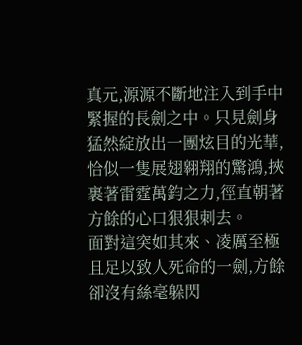真元,源源不斷地注入到手中緊握的長劍之中。只見劍身猛然綻放出一團炫目的光華,恰似一隻展翅翱翔的驚鴻,挾裹著雷霆萬鈞之力,徑直朝著方餘的心口狠狠刺去。
面對這突如其來、凌厲至極且足以致人死命的一劍,方餘卻沒有絲毫躲閃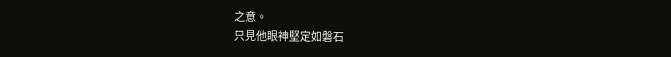之意。
只見他眼神堅定如磐石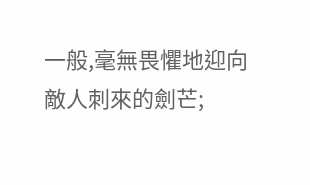一般,毫無畏懼地迎向敵人刺來的劍芒;